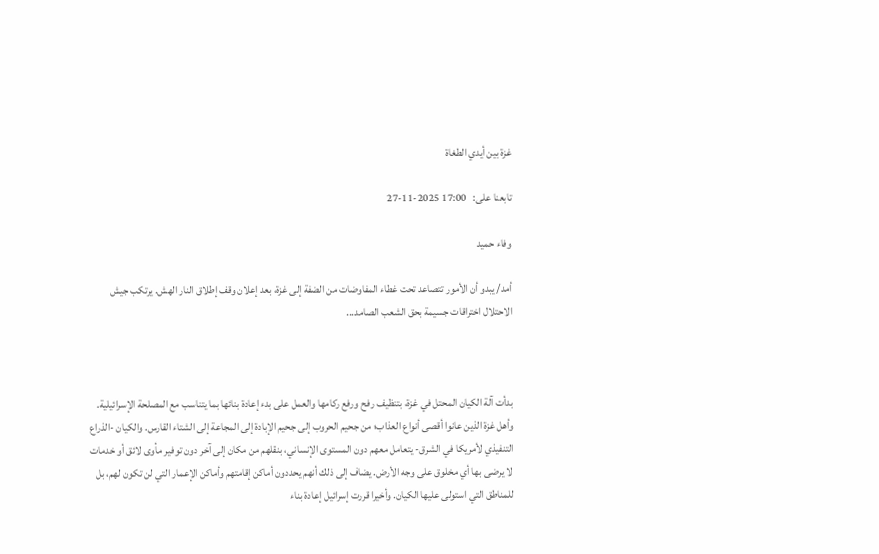غزة بين أيدي الطغاة

تابعنا على:   17:00 2025-11-27

وفاء حميد

أمد/ يبدو أن الأمور تتصاعد تحت غطاء المفاوضات من الضفة إلى غزة، بعد إعلان وقف إطلاق النار الهش. يرتكب جيش الاحتلال اختراقات جسيمة بحق الشعب الصامد...



بدأت آلة الكيان المحتل في غزة، بتنظيف رفح ورفع ركامها والعمل على بدء إعادة بنائها بما يتناسب مع المصلحة الإسرائيلية. وأهل غزة الذين عانوا أقصى أنواع العذاب؛ من جحيم الحروب إلى جحيم الإبادة إلى المجاعة إلى الشتاء القارس. والكيان -الذراع التنفيذي لأمريكا في الشرق- يتعامل معهم دون المستوى الإنساني، بنقلهم من مكان إلى آخر دون توفير مأوى لائق أو خدمات لا يرضى بها أي مخلوق على وجه الأرض. يضاف إلى ذلك أنهم يحددون أماكن إقامتهم وأماكن الإعمار التي لن تكون لهم، بل للمناطق التي استولى عليها الكيان. وأخيرا قررت إسرائيل إعادة بناء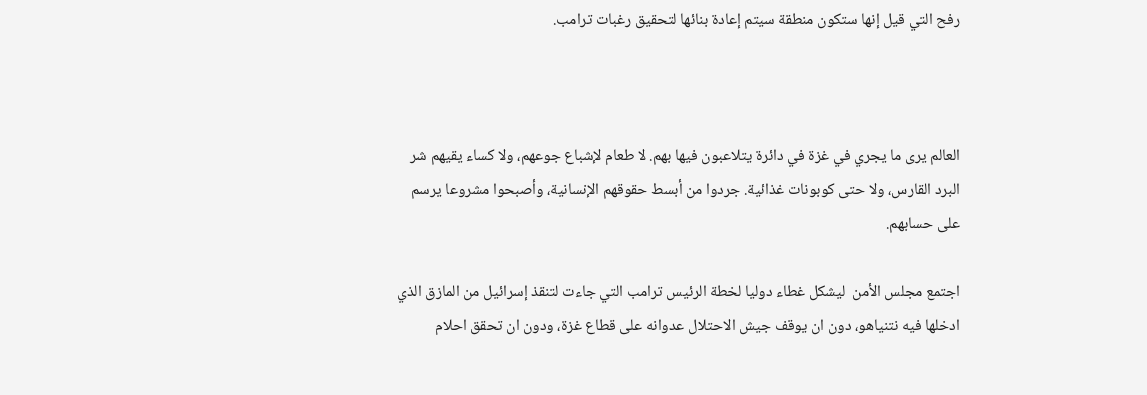رفح التي قيل إنها ستكون منطقة سيتم إعادة بنائها لتحقيق رغبات ترامب.



العالم يرى ما يجري في غزة في دائرة يتلاعبون فيها بهم. لا طعام لإشباع جوعهم، ولا كساء يقيهم شر البرد القارس، ولا حتى كوبونات غذائية. جردوا من أبسط حقوقهم الإنسانية، وأصبحوا مشروعا يرسم على حسابهم.

اجتمع مجلس الأمن  ليشكل غطاء دوليا لخطة الرئيس ترامب التي جاءت لتنقذ إسرائيل من المازق الذي ادخلها فيه نتنياهو، دون ان يوقف جيش الاحتلال عدوانه على قطاع غزة، ودون ان تحقق احلام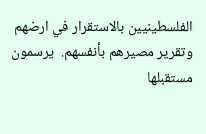الفلسطينيين بالاستقرار في ارضهم وتقرير مصيرهم بأنفسهم.  يرسمون مستقبلها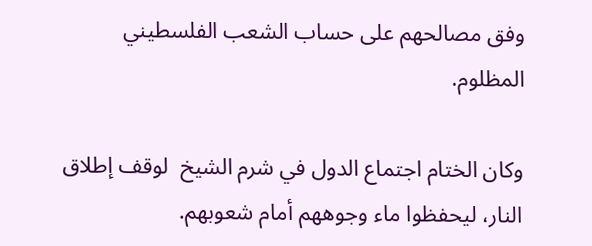وفق مصالحهم على حساب الشعب الفلسطيني المظلوم.

وكان الختام اجتماع الدول في شرم الشيخ  لوقف إطلاق النار، ليحفظوا ماء وجوههم أمام شعوبهم.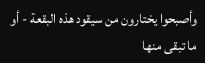وأصبحوا يختارون من سيقود هذه البقعة - أو ما تبقى منها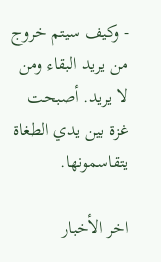- وكيف سيتم خروج من يريد البقاء ومن لا يريد. أصبحت غزة بين يدي الطغاة يتقاسمونها.

اخر الأخبار